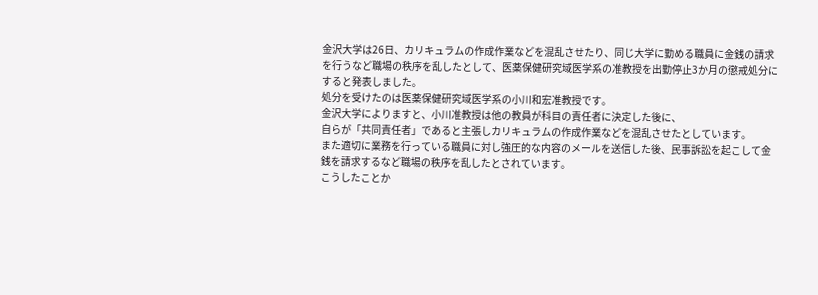金沢大学は26日、カリキュラムの作成作業などを混乱させたり、同じ大学に勤める職員に金銭の請求を行うなど職場の秩序を乱したとして、医薬保健研究域医学系の准教授を出勤停止3か月の懲戒処分にすると発表しました。
処分を受けたのは医薬保健研究域医学系の小川和宏准教授です。
金沢大学によりますと、小川准教授は他の教員が科目の責任者に決定した後に、
自らが「共同責任者」であると主張しカリキュラムの作成作業などを混乱させたとしています。
また適切に業務を行っている職員に対し強圧的な内容のメールを送信した後、民事訴訟を起こして金銭を請求するなど職場の秩序を乱したとされています。
こうしたことか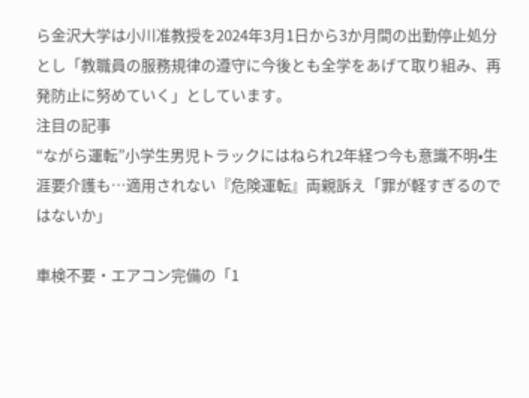ら金沢大学は小川准教授を2024年3月1日から3か月間の出勤停止処分とし「教職員の服務規律の遵守に今後とも全学をあげて取り組み、再発防止に努めていく」としています。
注目の記事
“ながら運転”小学生男児トラックにはねられ2年経つ今も意識不明•生涯要介護も…適用されない『危険運転』両親訴え「罪が軽すぎるのではないか」

車検不要・エアコン完備の「1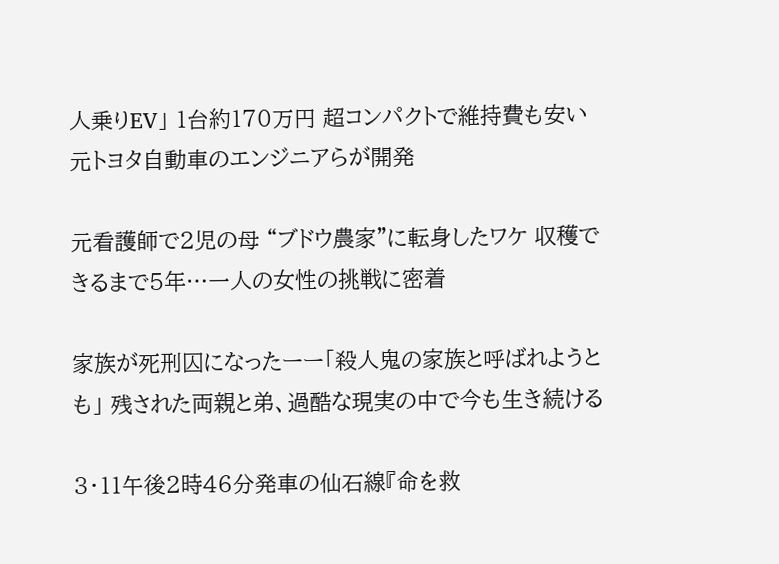人乗りEV」 1台約170万円 超コンパクトで維持費も安い 元トヨタ自動車のエンジニアらが開発

元看護師で2児の母 “ブドウ農家”に転身したワケ 収穫できるまで5年…一人の女性の挑戦に密着

家族が死刑囚になったーー「殺人鬼の家族と呼ばれようとも」 残された両親と弟、過酷な現実の中で今も生き続ける

3・11午後2時46分発車の仙石線『命を救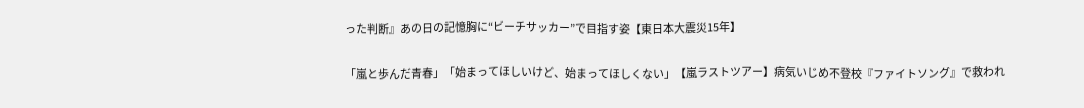った判断』あの日の記憶胸に“ビーチサッカー”で目指す姿【東日本大震災15年】

「嵐と歩んだ青春」「始まってほしいけど、始まってほしくない」【嵐ラストツアー】病気いじめ不登校『ファイトソング』で救われ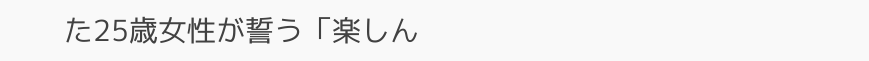た25歳女性が誓う「楽しん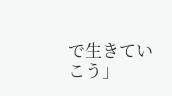で生きていこう」